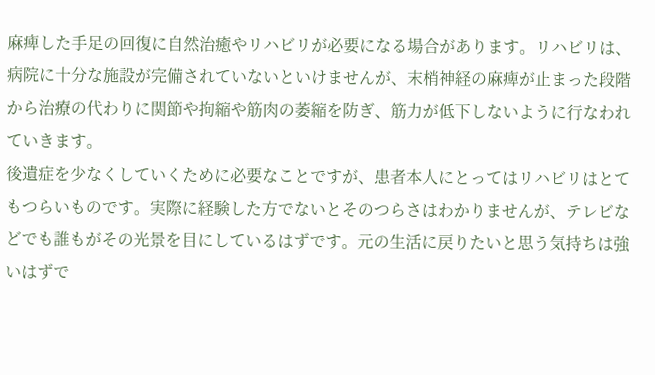麻痺した手足の回復に自然治癒やリハビリが必要になる場合があります。リハビリは、病院に十分な施設が完備されていないといけませんが、末梢神経の麻痺が止まった段階から治療の代わりに関節や拘縮や筋肉の萎縮を防ぎ、筋力が低下しないように行なわれていきます。
後遺症を少なくしていくために必要なことですが、患者本人にとってはリハビリはとてもつらいものです。実際に経験した方でないとそのつらさはわかりませんが、テレビなどでも誰もがその光景を目にしているはずです。元の生活に戻りたいと思う気持ちは強いはずで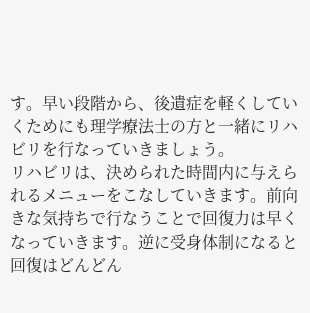す。早い段階から、後遺症を軽くしていくためにも理学療法士の方と一緒にリハビリを行なっていきましょう。
リハビリは、決められた時間内に与えられるメニューをこなしていきます。前向きな気持ちで行なうことで回復力は早くなっていきます。逆に受身体制になると回復はどんどん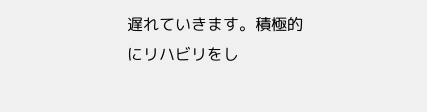遅れていきます。積極的にリハビリをし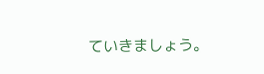ていきましょう。